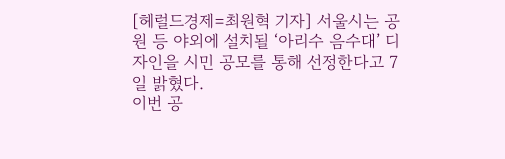[헤럴드경제=최원혁 기자] 서울시는 공원 등 야외에 설치될 ‘아리수 음수대’ 디자인을 시민 공모를 통해 선정한다고 7일 밝혔다.
이번 공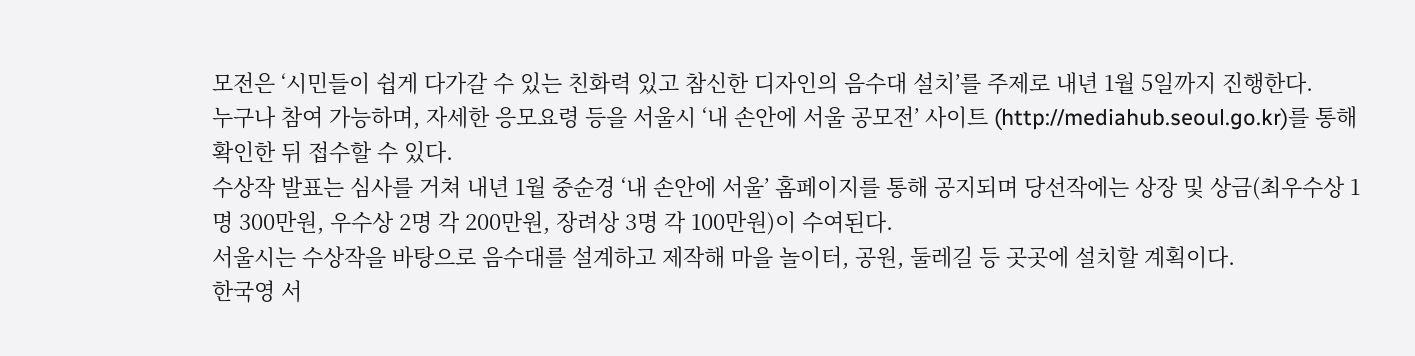모전은 ‘시민들이 쉽게 다가갈 수 있는 친화력 있고 참신한 디자인의 음수대 설치’를 주제로 내년 1월 5일까지 진행한다.
누구나 참여 가능하며, 자세한 응모요령 등을 서울시 ‘내 손안에 서울 공모전’ 사이트 (http://mediahub.seoul.go.kr)를 통해 확인한 뒤 접수할 수 있다.
수상작 발표는 심사를 거쳐 내년 1월 중순경 ‘내 손안에 서울’ 홈페이지를 통해 공지되며 당선작에는 상장 및 상금(최우수상 1명 300만원, 우수상 2명 각 200만원, 장려상 3명 각 100만원)이 수여된다.
서울시는 수상작을 바탕으로 음수대를 설계하고 제작해 마을 놀이터, 공원, 둘레길 등 곳곳에 설치할 계획이다.
한국영 서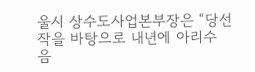울시 상수도사업본부장은 “당선작을 바탕으로 내년에 아리수 음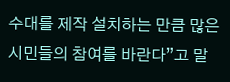수대를 제작 설치하는 만큼 많은 시민들의 참여를 바란다”고 말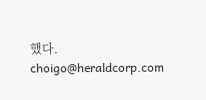했다.
choigo@heraldcorp.com